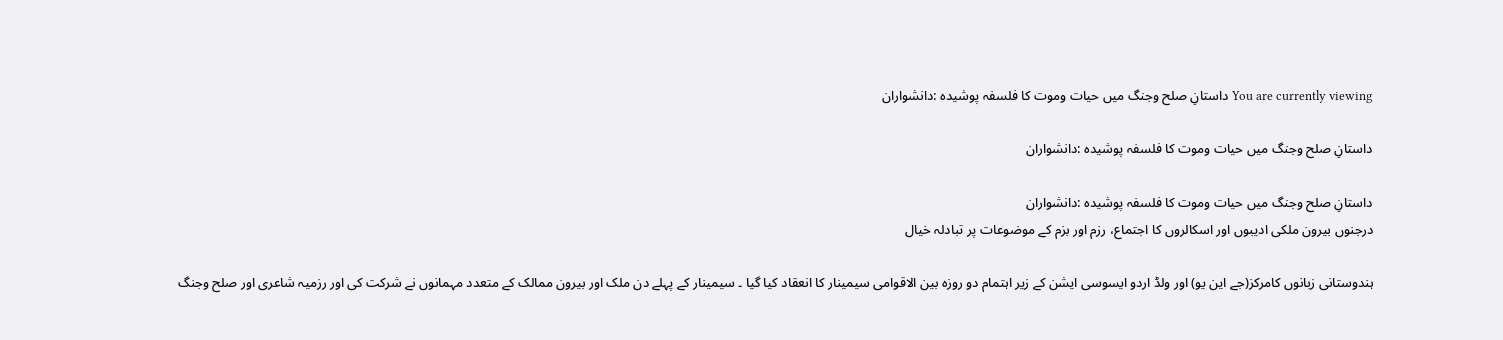You are currently viewing داستانِ صلح وجنگ میں حیات وموت کا فلسفہ پوشیدہ :دانشواران

داستانِ صلح وجنگ میں حیات وموت کا فلسفہ پوشیدہ :دانشواران

داستانِ صلح وجنگ میں حیات وموت کا فلسفہ پوشیدہ :دانشواران
درجنوں بیرون ملکی ادیبوں اور اسکالروں کا اجتماع، رزم اور بزم کے موضوعات پر تبادلہ خیال

ہندوستانی زبانوں کامرکز(جے این یو) اور ولڈ اردو ایسوسی ایشن کے زیر اہتمام دو روزہ بین الاقوامی سیمینار کا انعقاد کیا گیا ۔ سیمینار کے پہلے دن ملک اور بیرون ممالک کے متعدد مہمانوں نے شرکت کی اور رزمیہ شاعری اور صلح وجنگ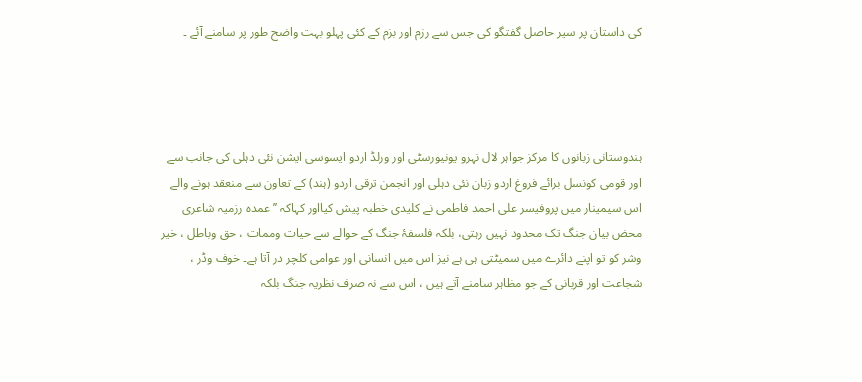کی داستان پر سیر حاصل گفتگو کی جس سے رزم اور بزم کے کئی پہلو بہت واضح طور پر سامنے آئے ۔




ہندوستانی زبانوں کا مرکز جواہر لال نہرو یونیورسٹی اور ورلڈ اردو ایسوسی ایشن نئی دہلی کی جانب سے اور قومی کونسل برائے فروغ اردو زبان نئی دہلی اور انجمن ترقی اردو (ہند) کے تعاون سے منعقد ہونے والے اس سیمینار میں پروفیسر علی احمد فاطمی نے کلیدی خطبہ پیش کیااور کہاکہ ’’عمدہ رزمیہ شاعری محض بیان جنگ تک محدود نہیں رہتی، بلکہ فلسفۂ جنگ کے حوالے سے حیات وممات ، حق وباطل ، خیر وشر کو تو اپنے دائرے میں سمیٹتی ہی ہے نیز اس میں انسانی اور عوامی کلچر در آتا ہے۔ خوف وڈر ، شجاعت اور قربانی کے جو مظاہر سامنے آتے ہیں ، اس سے نہ صرف نظریہ جنگ بلکہ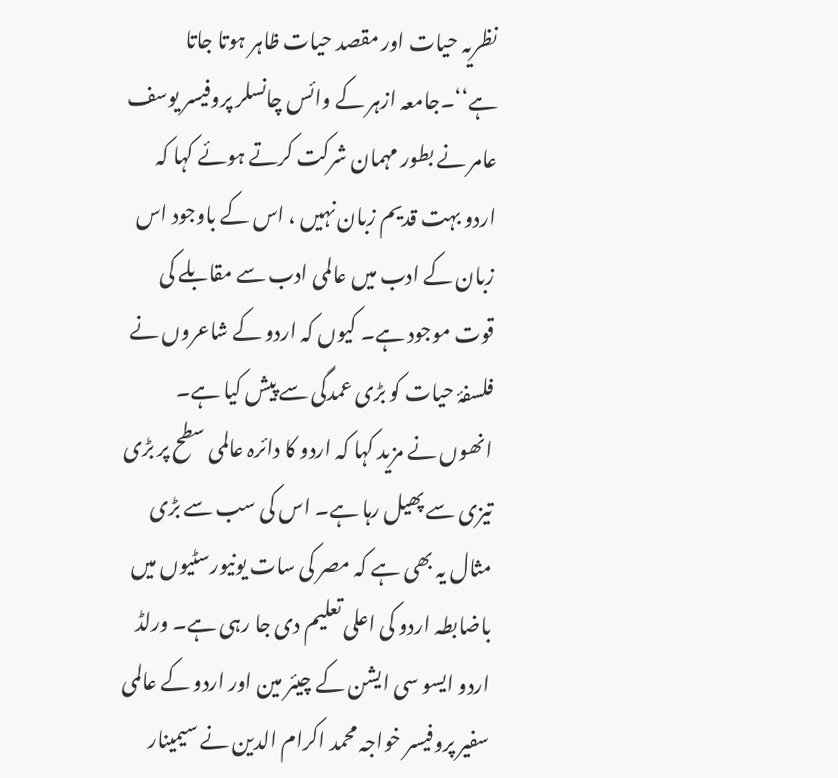نظریہ حیات اور مقصد حیات ظاہر ہوتا جاتا ہے‘‘۔جامعہ ازہر کے وائس چانسلر پروفیسر یوسف عامر نے بطور مہمان شرکت کرتے ہوئے کہا کہ اردو بہت قدیم زبان نہیں ، اس کے باوجود اس زبان کے ادب میں عالمی ادب سے مقابلے کی قوت موجود ہے۔ کیوں کہ اردو کے شاعروں نے فلسفۂ حیات کو بڑی عمدگی سے پیش کیا ہے۔ انھوں نے مزید کہا کہ اردو کا دائرہ عالمی سطح پر بڑی تیزی سے پھیل رہا ہے۔ اس کی سب سے بڑی مثال یہ بھی ہے کہ مصر کی سات یونیورسٹیوں میں باضابطہ اردو کی اعلی تعلیم دی جا رہی ہے۔ ورلڈ اردو ایسو سی ایشن کے چیئر مین اور اردو کے عالمی سفیر پروفیسر خواجہ محمد اکرام الدین نے سیمینار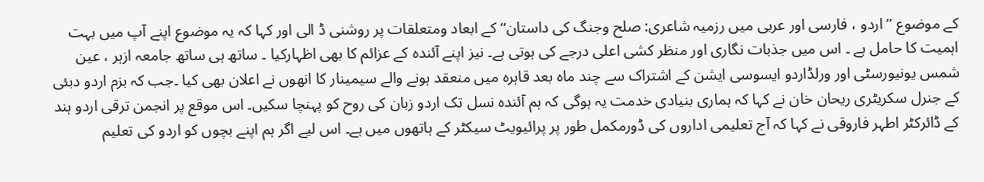کے موضوع ’’اردو ، فارسی اور عربی میں رزمیہ شاعری: صلح وجنگ کی داستان‘‘ کے ابعاد ومتعلقات پر روشنی ڈ الی اور کہا کہ یہ موضوع اپنے آپ میں بہت اہمیت کا حامل ہے ۔ اس میں جذبات نگاری اور منظر کشی اعلی درجے کی ہوتی ہے۔ نیز اپنے آئندہ کے عزائم کا بھی اظہارکیا ۔ ساتھ ہی ساتھ جامعہ ازہر ، عین شمس یونیورسٹی اور ورلڈاردو ایسوسی ایشن کے اشتراک سے چند ماہ بعد قاہرہ میں منعقد ہونے والے سیمینار کا انھوں نے اعلان بھی کیا ۔جب کہ بزم اردو دبئی کے جنرل سکریٹری ریحان خان نے کہا کہ ہماری بنیادی خدمت یہ ہوگی کہ ہم آئندہ نسل تک اردو زبان کی روح کو پہنچا سکیں۔ اس موقع پر انجمن ترقی اردو ہند کے ڈائرکٹر اطہر فاروقی نے کہا کہ آج تعلیمی اداروں کی ڈورمکمل طور پر پرائیویٹ سیکٹر کے ہاتھوں میں ہے۔ اس لیے اگر ہم اپنے بچوں کو اردو کی تعلیم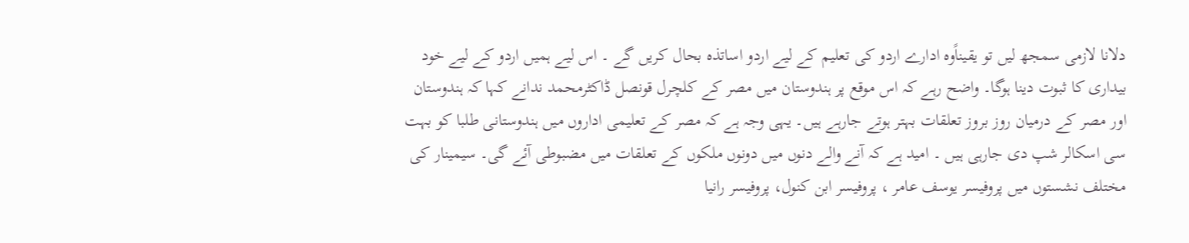دلانا لازمی سمجھ لیں تو یقیناًوہ ادارے اردو کی تعلیم کے لیے اردو اساتذہ بحال کریں گے ۔ اس لیے ہمیں اردو کے لیے خود بیداری کا ثبوت دینا ہوگا۔ واضح رہے کہ اس موقع پر ہندوستان میں مصر کے کلچرل قونصل ڈاکٹرمحمد ندانے کہا کہ ہندوستان اور مصر کے درمیان روز بروز تعلقات بہتر ہوتے جارہے ہیں۔ یہی وجہ ہے کہ مصر کے تعلیمی اداروں میں ہندوستانی طلبا کو بہت سی اسکالر شپ دی جارہی ہیں ۔ امید ہے کہ آنے والے دنوں میں دونوں ملکوں کے تعلقات میں مضبوطی آئے گی۔ سیمینار کی مختلف نشستوں میں پروفیسر یوسف عامر ، پروفیسر ابن کنول، پروفیسر رانیا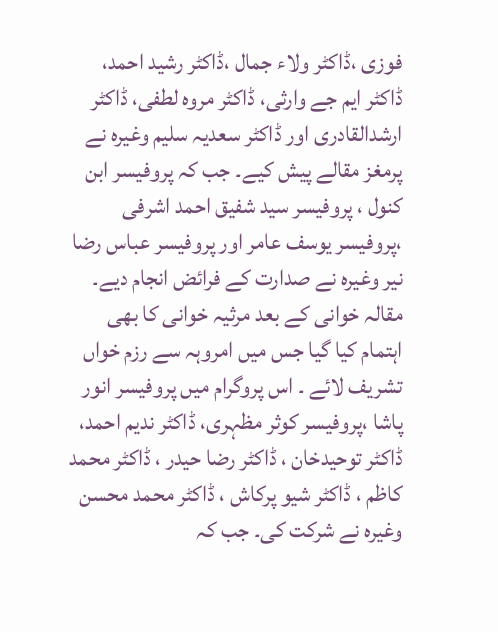فوزی ،ڈاکٹر ولاء جمال ،ڈاکٹر رشید احمد، ڈاکٹر ایم جے وارثی، ڈاکٹر مروہ لطفی، ڈاکٹر ارشدالقادری اور ڈاکٹر سعدیہ سلیم وغیرہ نے پرمغز مقالے پیش کیے۔ جب کہ پروفیسر ابن کنول ، پروفیسر سید شفیق احمد اشرفی ،پروفیسر یوسف عامر اور پروفیسر عباس رضا نیر وغیرہ نے صدارت کے فرائض انجام دیے۔ مقالہ خوانی کے بعد مرثیہ خوانی کا بھی اہتمام کیا گیا جس میں امروہہ سے رزم خواں تشریف لائے ۔ اس پروگرام میں پروفیسر انور پاشا ،پروفیسر کوثر مظہری، ڈاکٹر ندیم احمد، ڈاکٹر توحیدخان ، ڈاکٹر رضا حیدر ، ڈاکٹر محمد کاظم ، ڈاکٹر شیو پرکاش ، ڈاکٹر محمد محسن وغیرہ نے شرکت کی۔ جب کہ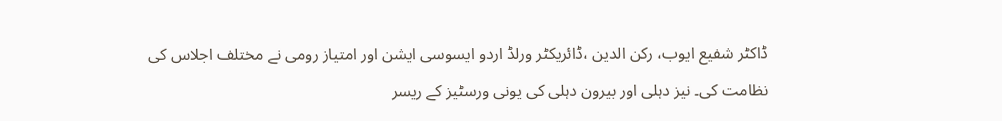ڈاکٹر شفیع ایوب، رکن الدین ،ڈائریکٹر ورلڈ اردو ایسوسی ایشن اور امتیاز رومی نے مختلف اجلاس کی نظامت کی۔ نیز دہلی اور بیرون دہلی کی یونی ورسٹیز کے ریسر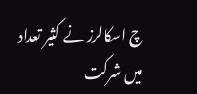چ اسکالرز نے کثیر تعداد میں شرکت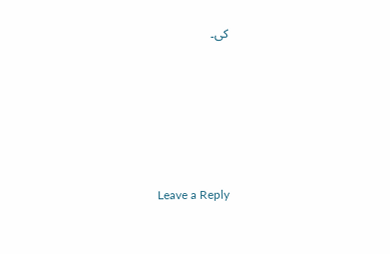کی۔









Leave a Reply